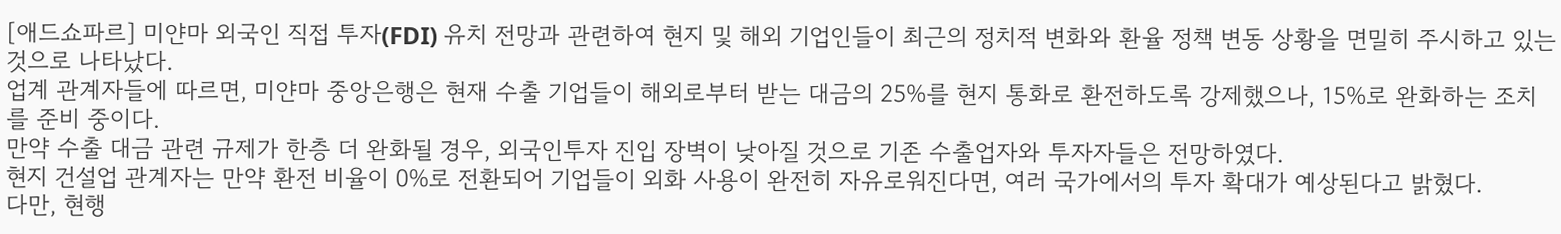[애드쇼파르] 미얀마 외국인 직접 투자(FDI) 유치 전망과 관련하여 현지 및 해외 기업인들이 최근의 정치적 변화와 환율 정책 변동 상황을 면밀히 주시하고 있는 것으로 나타났다.
업계 관계자들에 따르면, 미얀마 중앙은행은 현재 수출 기업들이 해외로부터 받는 대금의 25%를 현지 통화로 환전하도록 강제했으나, 15%로 완화하는 조치를 준비 중이다.
만약 수출 대금 관련 규제가 한층 더 완화될 경우, 외국인투자 진입 장벽이 낮아질 것으로 기존 수출업자와 투자자들은 전망하였다.
현지 건설업 관계자는 만약 환전 비율이 0%로 전환되어 기업들이 외화 사용이 완전히 자유로워진다면, 여러 국가에서의 투자 확대가 예상된다고 밝혔다.
다만, 현행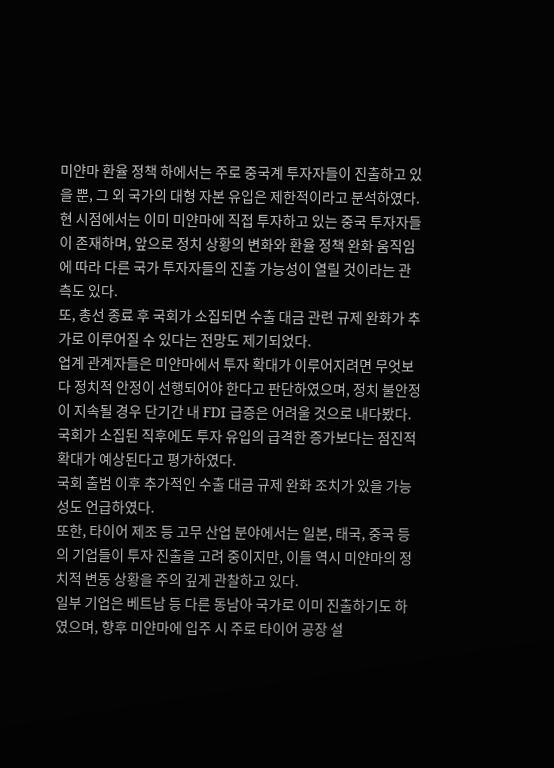미얀마 환율 정책 하에서는 주로 중국계 투자자들이 진출하고 있을 뿐, 그 외 국가의 대형 자본 유입은 제한적이라고 분석하였다.
현 시점에서는 이미 미얀마에 직접 투자하고 있는 중국 투자자들이 존재하며, 앞으로 정치 상황의 변화와 환율 정책 완화 움직임에 따라 다른 국가 투자자들의 진출 가능성이 열릴 것이라는 관측도 있다.
또, 총선 종료 후 국회가 소집되면 수출 대금 관련 규제 완화가 추가로 이루어질 수 있다는 전망도 제기되었다.
업계 관계자들은 미얀마에서 투자 확대가 이루어지려면 무엇보다 정치적 안정이 선행되어야 한다고 판단하였으며, 정치 불안정이 지속될 경우 단기간 내 FDI 급증은 어려울 것으로 내다봤다.
국회가 소집된 직후에도 투자 유입의 급격한 증가보다는 점진적 확대가 예상된다고 평가하였다.
국회 출범 이후 추가적인 수출 대금 규제 완화 조치가 있을 가능성도 언급하였다.
또한, 타이어 제조 등 고무 산업 분야에서는 일본, 태국, 중국 등의 기업들이 투자 진출을 고려 중이지만, 이들 역시 미얀마의 정치적 변동 상황을 주의 깊게 관찰하고 있다.
일부 기업은 베트남 등 다른 동남아 국가로 이미 진출하기도 하였으며, 향후 미얀마에 입주 시 주로 타이어 공장 설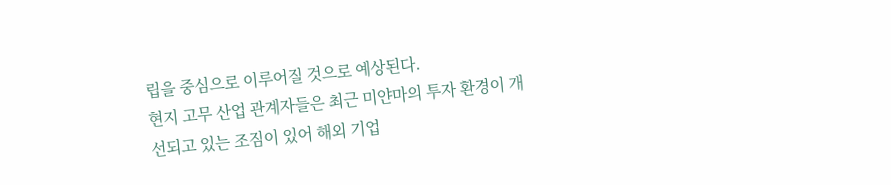립을 중심으로 이루어질 것으로 예상된다.
현지 고무 산업 관계자들은 최근 미얀마의 투자 환경이 개선되고 있는 조짐이 있어 해외 기업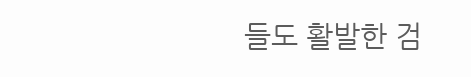들도 활발한 검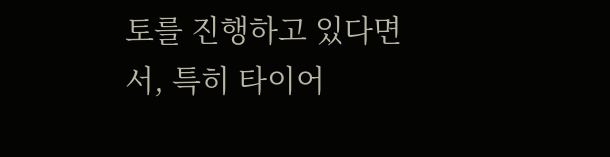토를 진행하고 있다면서, 특히 타이어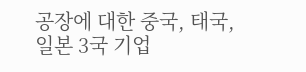공장에 대한 중국, 태국, 일본 3국 기업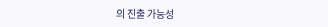의 진출 가능성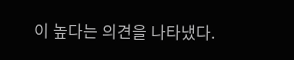이 높다는 의견을 나타냈다.